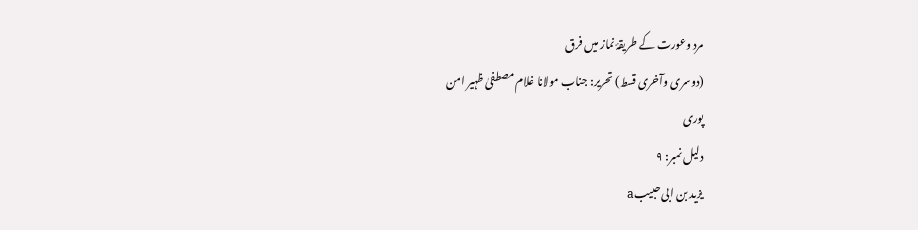مرد وعورت کے طریقۂ نماز میں فرق
(دوسری وآخری قسط) تحریر: جناب مولانا غلام مصطفیٰ ظہیر امن
پوری
دلیل نمبر: ۹
یزید بن ابی حبیبa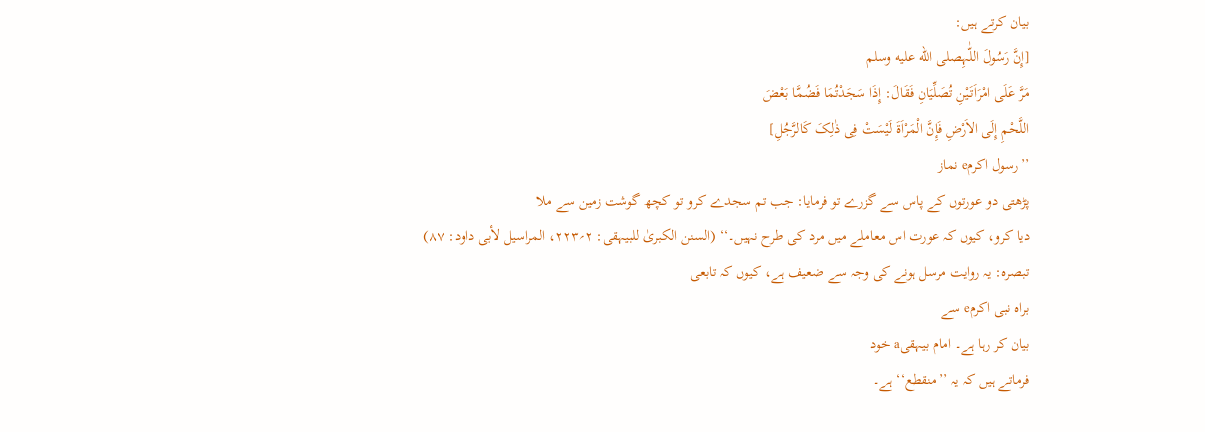بیان کرتے ہیں:
[إِنَّ رَسُولَ اللّٰہِصلى الله عليه وسلم
مَرَّ عَلَی امْرَاَتَیْنِ تُصَلِّیَانِ فَقَالَ: إِذَا سَجَدْتُمَا فَضُمَّا بَعْضَ
اللَّحْمِ إِلَی الاَرْضِ فَإِنَّ الْمَرْاَۃَ لَیْسَتْ فِی ذٰلِکَ کَالرَّجُلِ]
’’رسول اکرمe نماز
پڑھتی دو عورتوں کے پاس سے گزرے تو فرمایا: جب تم سجدے کرو تو کچھ گوشت زمین سے ملا
دیا کرو، کیوں کہ عورت اس معاملے میں مرد کی طرح نہیں۔‘‘ (السنن الکبریٰ للبیہقی: ۲؍۲۲۳، المراسیل لأبی داود: ۸۷)
تبصرہ: یہ روایت مرسل ہونے کی وجہ سے ضعیف ہے، کیوں کہ تابعی
براہ نبی اکرمe سے
بیان کر رہا ہے۔ امام بیہقیa خود
فرماتے ہیں کہ یہ ’’منقطع‘‘ ہے۔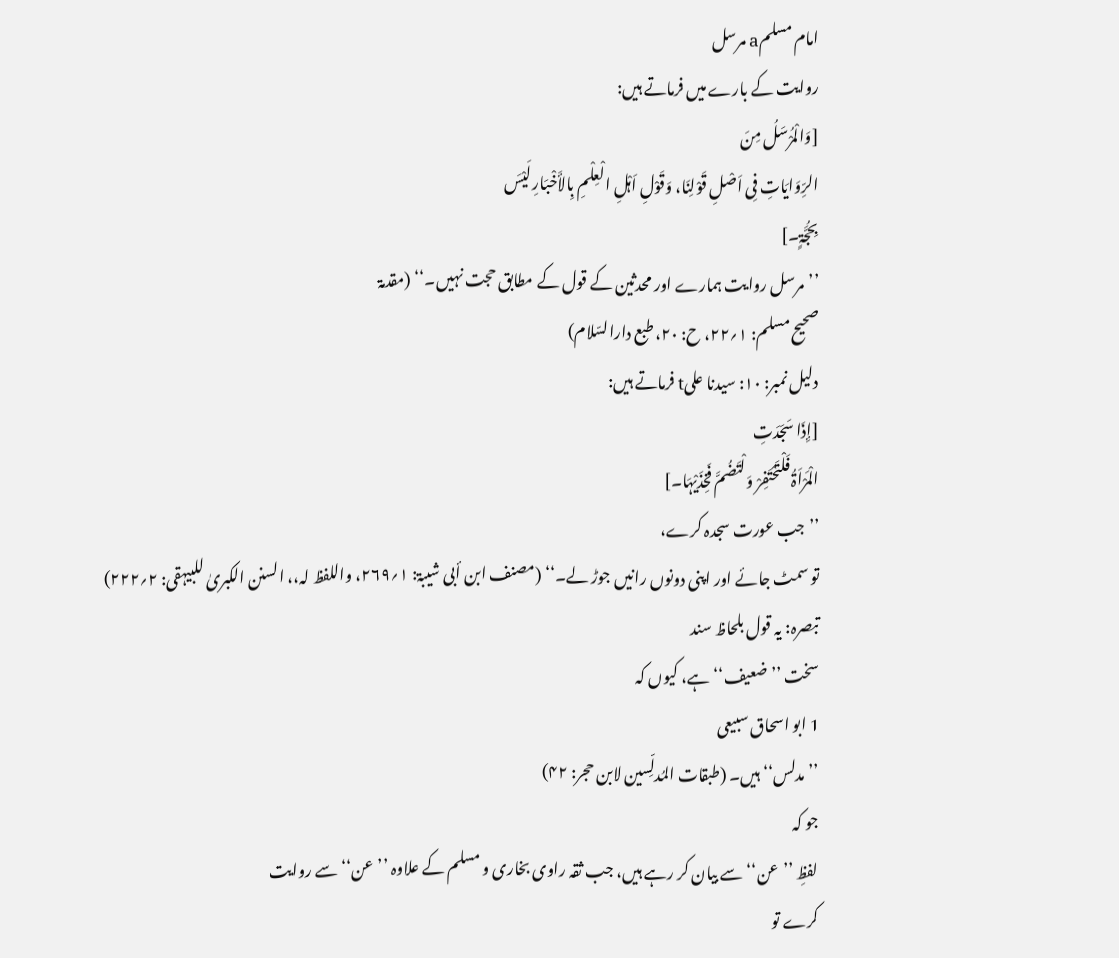امام مسلمa مرسل
روایت کے بارے میں فرماتے ہیں:
[وَالْمُرْسَلُ مِنَ
الرِّوَایَاتِ فِی اَصْلِ قَوْلِنَا، وَقَوْلِ اَہْلِ الْعِلْمِ بِالأَخْبَارِ لَیْسَ
بِحُجَّۃٍ۔]
’’مرسل روایت ہمارے اور محدثین کے قول کے مطابق حجت نہیں۔‘‘ (مقدمۃ
صحیح مسلم: ۱؍۲۲، ح: ۲۰، طبع دارالسّلام)
دلیل نمبر: ۱۰: سیدنا علیt فرماتے ہیں:
[إِذَا سَجَدَتِ
الْمَرْاَۃُ فَلْتَحْتَفِرْ وَلْتَضُمَّ فَخِذَیْہَا۔]
’’جب عورت سجدہ کرے،
تو سمٹ جائے اور اپنی دونوں رانیں جوڑ لے۔‘‘ (مصنف ابن أبی شیبۃ: ۱؍۲۶۹، واللفظ لہ،، السنن الکبریٰ للبیہقی: ۲؍۲۲۲)
تبصرہ: یہ قول بلحاظ سند
سخت ’’ضعیف‘‘ ہے، کیوں کہ
1 ابو اسحاق سبیعی
’’مدلس‘‘ ہیں۔ (طبقات المُدلِّسین لابن حجر: ۴۲)
جو کہ
لفظِ ’’عن‘‘ سے بیان کر رہے ہیں، جب ثقہ راوی بخاری و مسلم کے علاوہ ’’عن‘‘ سے روایت
کرے تو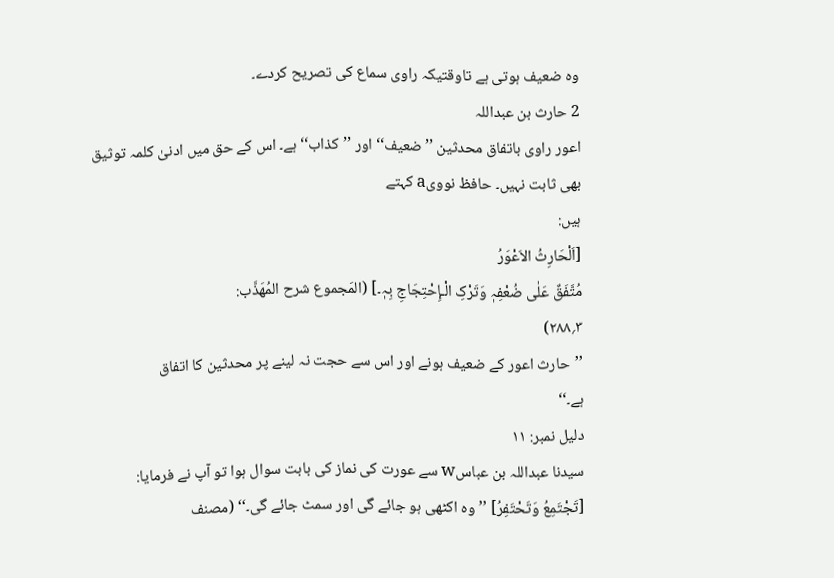وہ ضعیف ہوتی ہے تاوقتیکہ راوی سماع کی تصریح کردے۔
2 حارث بن عبداللہ
اعور راوی باتفاق محدثین ’’ضعیف‘‘ اور ’’کذاب‘‘ ہے۔ اس کے حق میں ادنیٰ کلمہ توثیق
بھی ثابت نہیں۔ حافظ نوویa کہتے
ہیں:
[اَلْحَارِثُ الاَعْوَرُ
مُتَّفَقٌ عَلٰی ضُعْفِہٖ وَتَرْکِ الْـإِحْتِجَاجِ بِہٖ۔] (المَجموع شرح المُھَذَّب:
۳؍۲۸۸)
’’حارث اعور کے ضعیف ہونے اور اس سے حجت نہ لینے پر محدثین کا اتفاق
ہے۔‘‘
دلیل نمبر: ۱۱
سیدنا عبداللہ بن عباسw سے عورت کی نماز کی بابت سوال ہوا تو آپ نے فرمایا:
[تَجْتَمِعُ وَتَحْتَفِرُ] ’’وہ اکٹھی ہو جائے گی اور سمٹ جائے گی۔‘‘ (مصنف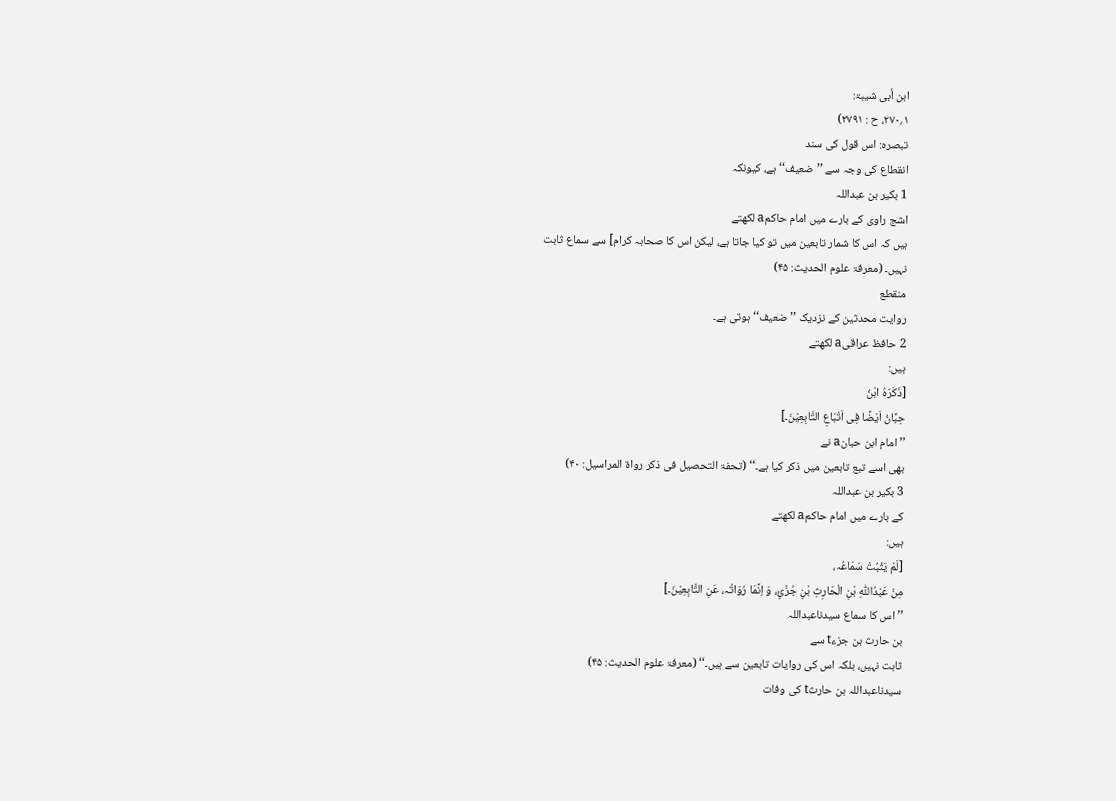ابن أبی شیبۃ:
۱؍۲۷۰، ح : ۲۷۹۱)
تبصرہ: اس قول کی سند
انقطاع کی وجہ سے ’’ضعیف‘‘ ہے، کیونکہ
1 بکیر بن عبداللہ
اشج راوی کے بارے میں امام حاکمa لکھتے
ہیں کہ اس کا شمار تابعین میں تو کیا جاتا ہے، لیکن اس کا صحابہ کرام] سے سماع ثابت
نہیں۔ (معرفۃ علوم الحدیث: ۴۵)
منقطع
روایت محدثین کے نزدیک ’’ضعیف‘‘ ہوتی ہے۔
2 حافظ عراقیa لکھتے
ہیں:
[ذَکَرَہُ ابْنُ
حِبَّانُ اَیْضًا فِی اَتْبَاعِ التَّابِعِیْنَ۔]
’’امام ابن حبانa نے
بھی اسے تبع تابعین میں ذکر کیا ہے۔‘‘ (تحفۃ التحصیل فی ذکر رواۃ المراسیل: ۴۰)
3 بکیر بن عبداللہ
کے بارے میں امام حاکمa لکھتے
ہیں:
[لَمْ یَثْبُتْ سَمَاعُہ،
مِنْ عَبْدُاللّٰہِ بْنِ الْحَارِثِ بْنِ جُزْئٍ، وَ اِنَّمَا رُوَاتُہ، عَنِ التَّابِعِیْنَ۔]
’’اس کا سماع سیدناعبداللہ
بن حارث بن جزءt سے
ثابت نہیں، بلکہ اس کی روایات تابعین سے ہیں۔‘‘ (معرفۃ علوم الحدیث: ۴۵)
سیدناعبداللہ بن حارثt کی وفات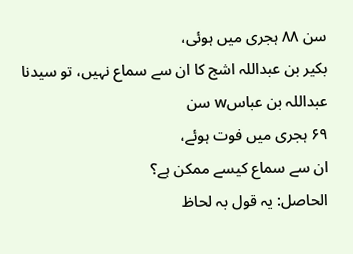سن ۸۸ ہجری میں ہوئی،
بکیر بن عبداللہ اشج کا ان سے سماع نہیں، تو سیدنا عبداللہ بن عباسw سن
۶۹ ہجری میں فوت ہوئے،
ان سے سماع کیسے ممکن ہے؟
الحاصل: یہ قول بہ لحاظ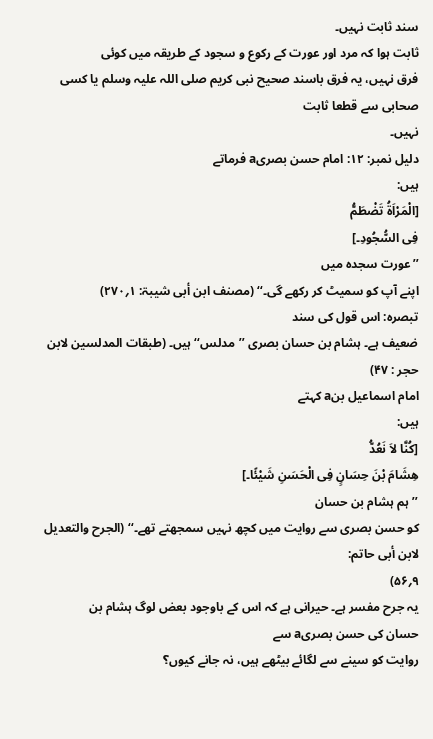سند ثابت نہیں۔
ثابت ہوا کہ مرد اور عورت کے رکوع و سجود کے طریقہ میں کوئی
فرق نہیں، یہ فرق باسند صحیح نبی کریم صلی اللہ علیہ وسلم یا کسی صحابی سے قطعا ثابت
نہیں۔
دلیل نمبر: ۱۲: امام حسن بصریa فرماتے
ہیں:
[الْمَرْاَۃُ تَضْطَمُّ
فِی السُّجُودِ۔]
’’عورت سجدہ میں
اپنے آپ کو سمیٹ کر رکھے گی۔‘‘ (مصنف ابن أبی شیبۃ: ۱؍۲۷۰)
تبصرہ: اس قول کی سند
ضعیف ہے۔ ہشام بن حسان بصری ’’مدلس‘‘ ہیں۔ (طبقات المدلسین لابن حجر : ۴۷)
امام اسماعیل بنa کہتے
ہیں:
[کُنَّا لاَ نَعُدُّ
ھِشَامَ بْنَ حِسَانٍ فِی الْحَسَنِ شَیْئًا۔]
’’ہم ہشام بن حسان
کو حسن بصری سے روایت میں کچھ نہیں سمجھتے تھے۔‘‘ (الجرح والتعدیل لابن أبی حاتم:
۹؍۵۶)
یہ جرح مفسر ہے۔ حیرانی ہے کہ اس کے باوجود بعض لوگ ہشام بن
حسان کی حسن بصریa سے
روایت کو سینے سے لگائے بیٹھے ہیں، نہ جانے کیوں؟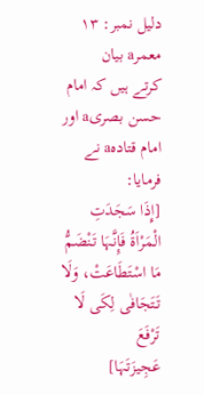دلیل نمبر: ۱۳
معمرa بیان
کرتے ہیں کہ امام حسن بصریa اور
امام قتادہa نے
فرمایا:
[إِذَا سَجَدَتِ
الْمَرْاَۃُ فَإِنَّہَا تَنْضَمُّ مَا اسْتَطَاعَتْ، وَلَا تَتَجَافٰی لِکَی لَا تَرْفَعَ
عَجِیزَتَہَا]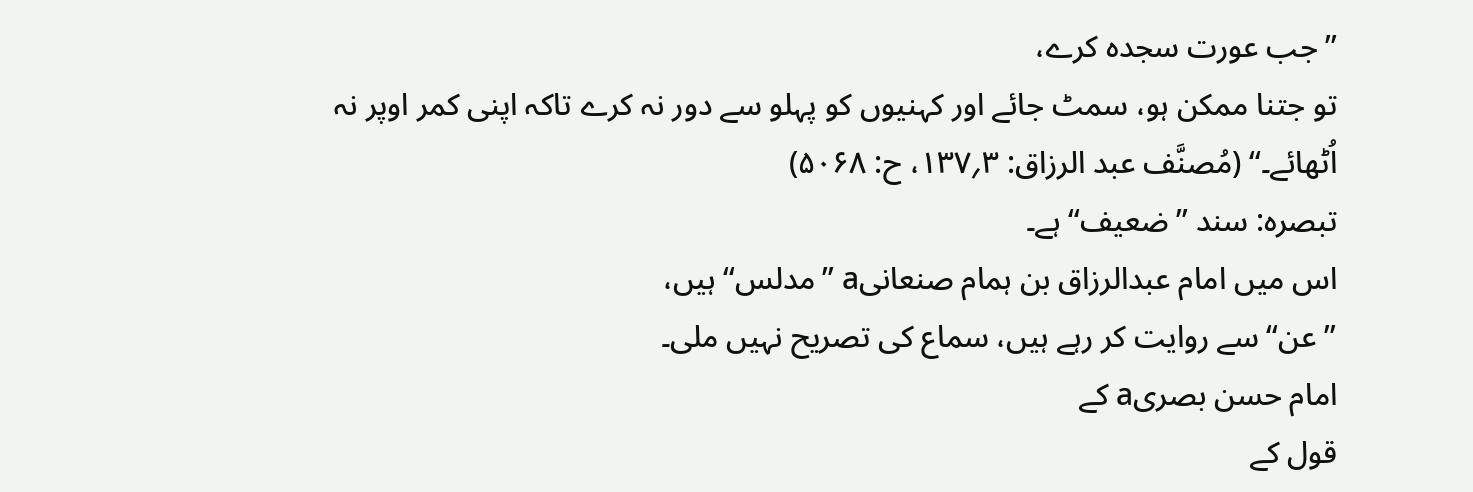’’جب عورت سجدہ کرے،
تو جتنا ممکن ہو، سمٹ جائے اور کہنیوں کو پہلو سے دور نہ کرے تاکہ اپنی کمر اوپر نہ
اُٹھائے۔‘‘ (مُصنَّف عبد الرزاق: ۳؍۱۳۷، ح: ۵۰۶۸)
تبصرہ: سند ’’ضعیف‘‘ ہے۔
اس میں امام عبدالرزاق بن ہمام صنعانیa ’’مدلس‘‘ ہیں،
’’عن‘‘ سے روایت کر رہے ہیں، سماع کی تصریح نہیں ملی۔
امام حسن بصریa کے
قول کے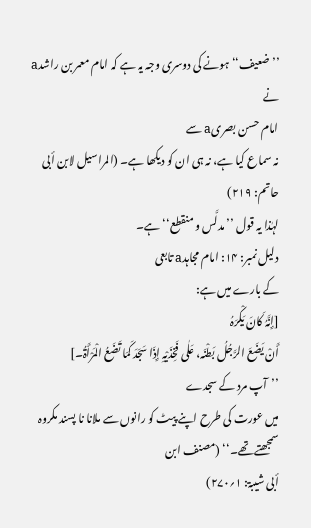’’ضعیف‘‘ ہونے کی دوسری وجہ یہ ہے کہ امام معمر بن راشدa نے
امام حسن بصریa سے
نہ سماع کیا ہے، نہ ہی ان کو دیکھا ہے۔ (المراسیل لابن أبی حاتم: ۲۱۹)
لہٰذا یہ قول ’’مدلَّس و منقطع‘‘ ہے۔
دلیل نمبر: ۱۴: امام مجاہدa تابعی
کے بارے میں ہے:
[إِنَّہُ کَانَ یَکْرَہُ
أَنْ یَضَعَ الرَّجُلُ بَطْنَہ، عَلٰی فَخِذَیْہِ إِذَا سَجَدَ کَمَا تَضَعُ الْمَرْأَۃُ۔]
’’آپ مرد کے سجدے
میں عورت کی طرح اپنے پیٹ کو رانوں سے ملانا نا پسند مکروہ سمجھتے تھے۔‘‘ (مصنف ابن
أبی شیبۃ: ۱؍۲۷۰)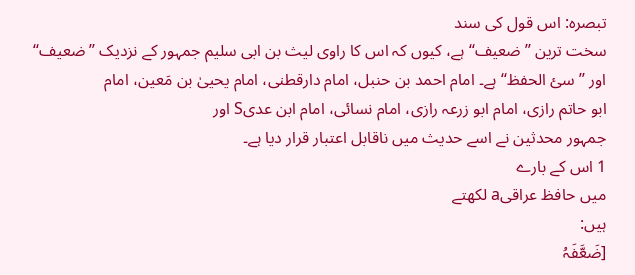تبصرہ: اس قول کی سند
سخت ترین ’’ضعیف‘‘ ہے، کیوں کہ اس کا راوی لیث بن ابی سلیم جمہور کے نزدیک ’’ضعیف‘‘
اور ’’سئ الحفظ‘‘ ہے۔ امام احمد بن حنبل، امام دارقطنی، امام یحییٰ بن مَعین، امام
ابو حاتم رازی، امام ابو زرعہ رازی، امام نسائی، امام ابن عدیS اور
جمہور محدثین نے اسے حدیث میں ناقابل اعتبار قرار دیا ہے۔
1 اس کے بارے
میں حافظ عراقیa لکھتے
ہیں:
[ضَعَّفَہُ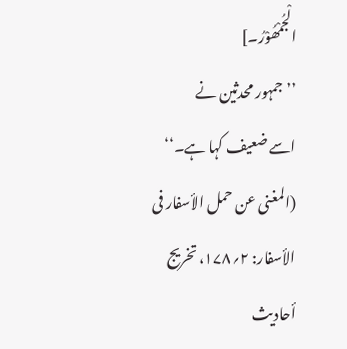الْجُمْھُوْرُ۔]
’’جمہور محدثین نے
اسے ضعیف کہا ہے۔‘‘ (المغنی عن حمل الأسفار فی الأسفار: ۲؍۱۷۸، تخریج أحادیث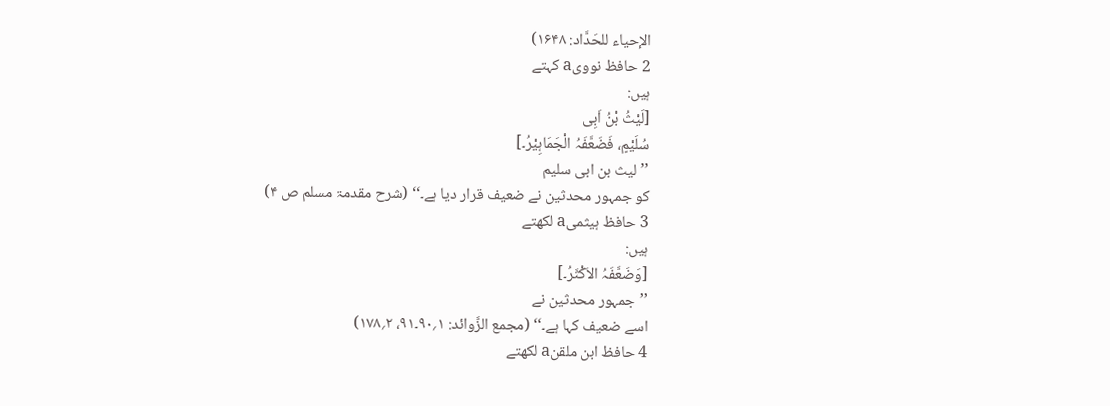الإحیاء للحَدَّاد: ۱۶۴۸)
2 حافظ نوویa کہتے
ہیں:
[لَیْثُ بْنُ اَبِی
سُلَیْمٍ، فَضَعَّفَہُ الْجَمَاہِیْرُ۔]
’’لیث بن ابی سلیم
کو جمہور محدثین نے ضعیف قرار دیا ہے۔‘‘ (شرح مقدمۃ مسلم ص ۴)
3 حافظ ہیثمیa لکھتے
ہیں:
[وَضَعَّفَہُ الاَکْثَرُ۔]
’’جمہور محدثین نے
اسے ضعیف کہا ہے۔‘‘ (مجمع الزَّوائد: ۱؍۹۰۔۹۱، ۲؍۱۷۸)
4 حافظ ابن ملقنa لکھتے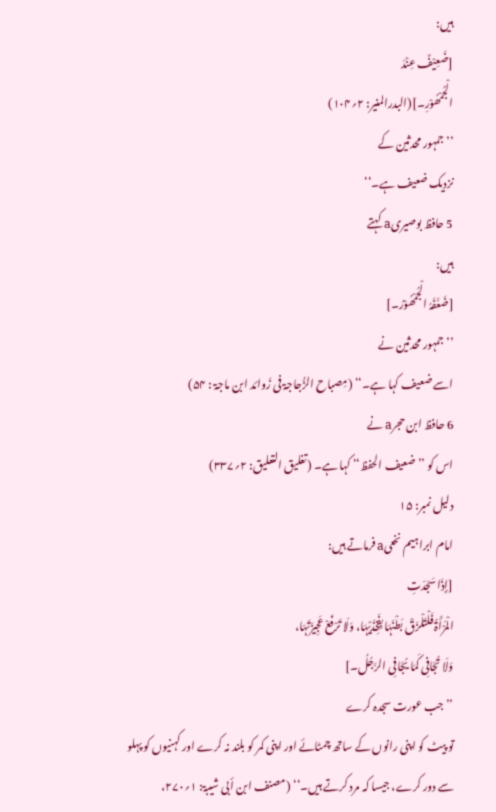ہیں:
[ضَعِیْفٌ عِنْدَ
الْجُمْھُوْرِ۔](البدرالمنیر: ۲؍۱۰۴)
’’جمہور محدثین کے
نزدیک ضعیف ہے۔‘‘
5 حافظ بوصیریa کہتے
ہیں:
[ضَعَّفَہُ الْجُمْھُوْرُ۔]
’’جمہور محدثین نے
اسے ضعیف کہا ہے۔‘‘ (مِصباح الزُّجاجۃ فی زَوائد ابن ماجۃ : ۵۴)
6 حافظ ابن حجرa نے
اس کو ’’ضعیف الحفظ‘‘ کہا ہے۔ (تغلیق التعلیق: ۲؍۳۳۷)
دلیل نمبر: ۱۵
امام ابراہیم نخعیa فرماتے ہیں:
[إِذَا سَجَدَتِ
الْمَرْأَۃُ فَلْتَلْزَقْ بَطْنَہَا بِفَخِذَیْہَا، وَلَا تَرْفَعْ عَجِیزَتَہَا،
وَلَا تُجَافِی کَمَا یُجَافِی الرَّجُلُ۔]
’’جب عورت سجدہ کرے
تو پیٹ کو اپنی رانوں کے ساتھ چمٹائے اور اپنی کمر کو بلند نہ کرے اور کہنیوں کو پہلو
سے دور کرے، جیسا کہ مرد کرتے ہیں۔‘‘ (مصنف ابن أبی شیبۃ: ۱؍۲۷۰،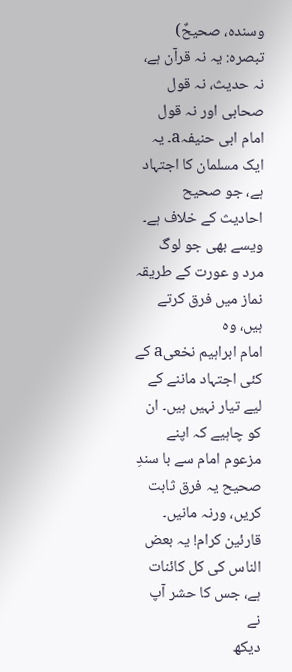وسندہ، صحیحٌ)
تبصرہ: یہ نہ قرآن ہے،
نہ حدیث، نہ قول صحابی اور نہ قول امام ابی حنیفہa۔ یہ ایک مسلمان کا اجتہاد ہے، جو صحیح
احادیث کے خلاف ہے۔ ویسے بھی جو لوگ مرد و عورت کے طریقہ نماز میں فرق کرتے ہیں، وہ
امام ابراہیم نخعیa کے
کئی اجتہاد ماننے کے لیے تیار نہیں ہیں۔ ان کو چاہیے کہ اپنے مزعوم امام سے با سندِ
صحیح یہ فرق ثابت کریں، ورنہ مانیں۔
قارئین کرام! یہ بعض الناس کی کل کائنات ہے، جس کا حشر آپ نے
دیکھ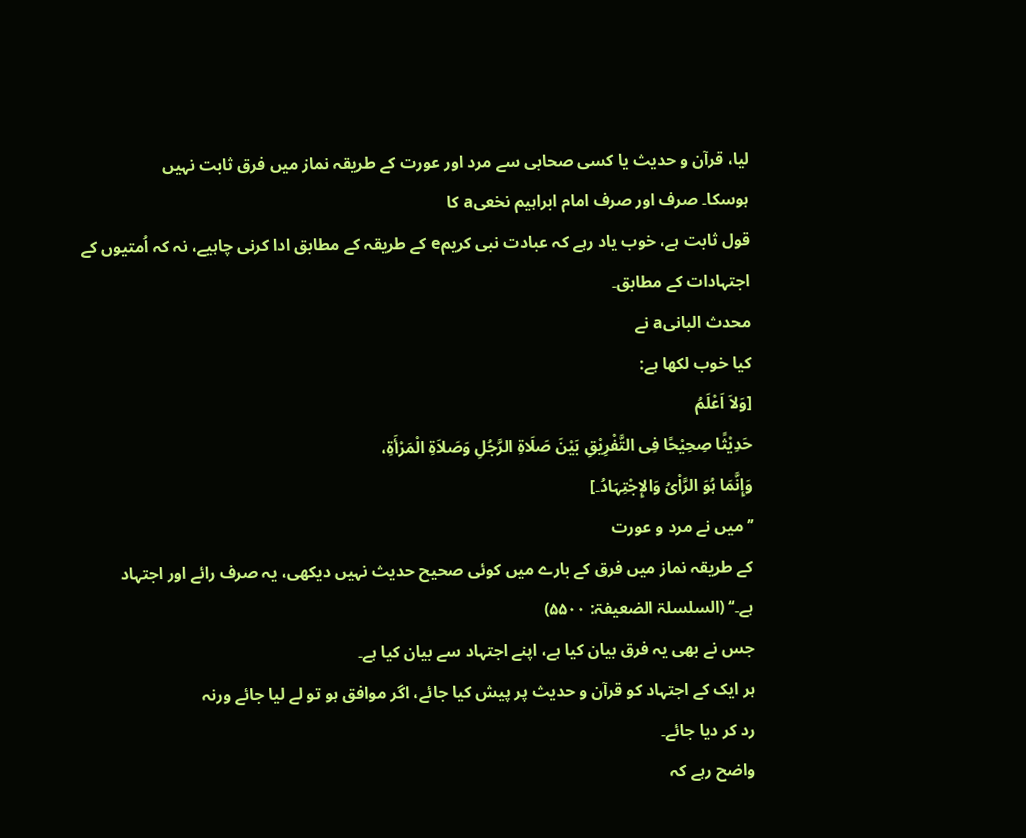لیا، قرآن و حدیث یا کسی صحابی سے مرد اور عورت کے طریقہ نماز میں فرق ثابت نہیں
ہوسکا۔ صرف اور صرف امام ابراہیم نخعیa کا
قول ثابت ہے، خوب یاد رہے کہ عبادت نبی کریمe کے طریقہ کے مطابق ادا کرنی چاہیے، نہ کہ اُمتیوں کے
اجتہادات کے مطابق۔
محدث البانیa نے
کیا خوب لکھا ہے:
[وَلاَ اَعْلَمُ
حَدِیْثًا صِحِیْحًا فِی التَّفْرِیْقِ بَیْنَ صَلَاۃِ الرَّجُلِ وَصَلاَۃِ الْمَرْأَۃِ،
وَإِنَّمَا ہُوَ الرَّاْیُ وَالإِجْتِہَادُ۔]
’’میں نے مرد و عورت
کے طریقہ نماز میں فرق کے بارے میں کوئی صحیح حدیث نہیں دیکھی، یہ صرف رائے اور اجتہاد
ہے۔‘‘ (السلسلۃ الضعیفۃ: ۵۵۰۰)
جس نے بھی یہ فرق بیان کیا ہے، اپنے اجتہاد سے بیان کیا ہے۔
ہر ایک کے اجتہاد کو قرآن و حدیث پر پیش کیا جائے، اگر موافق ہو تو لے لیا جائے ورنہ
رد کر دیا جائے۔
واضح رہے کہ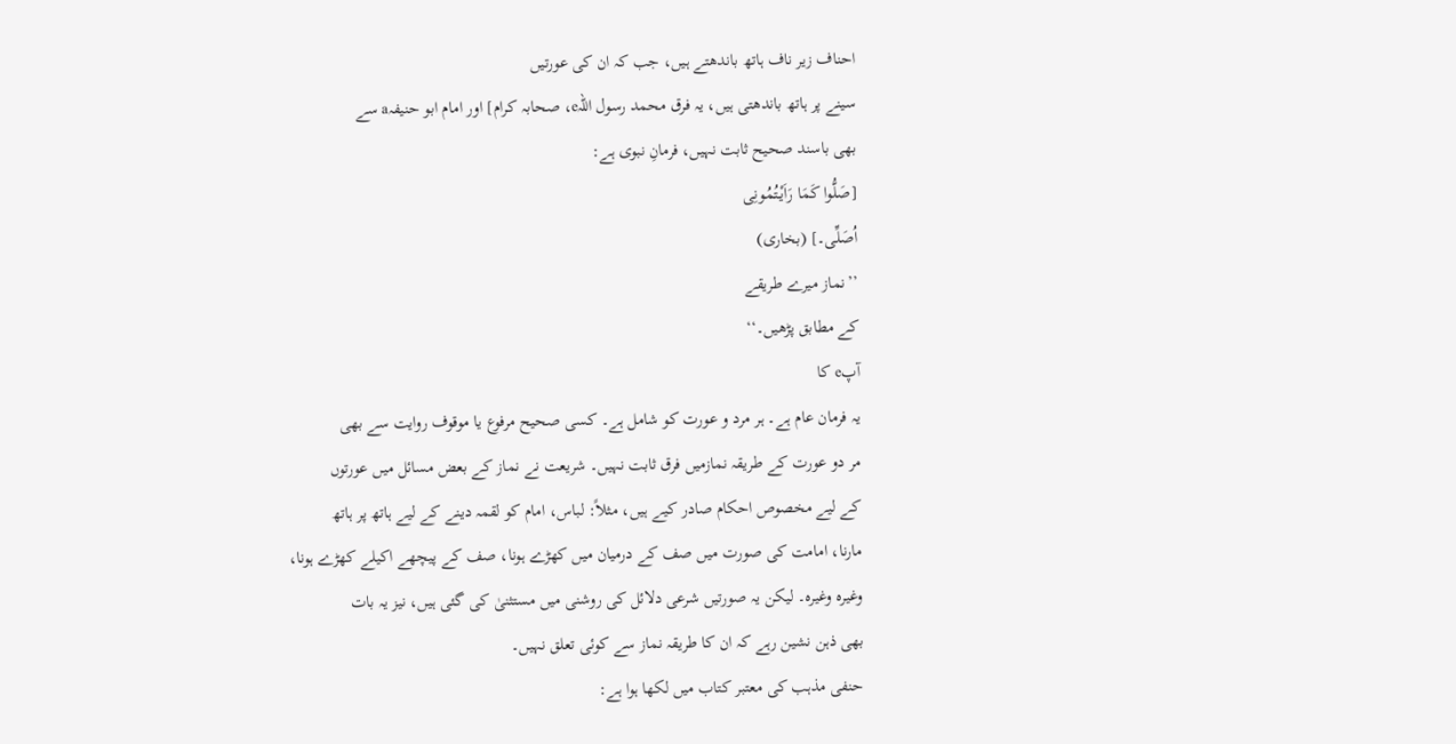احناف زیر ناف ہاتھ باندھتے ہیں، جب کہ ان کی عورتیں
سینے پر ہاتھ باندھتی ہیں، یہ فرق محمد رسول اللہe، صحابہ کرام] اور امام ابو حنیفہa سے
بھی باسند صحیح ثابت نہیں، فرمانِ نبوی ہے:
[صَلُّوا کَمَا رَاَیْتُمُونِی
اُصَلِّی۔] (بخاری)
’’نماز میرے طریقے
کے مطابق پڑھیں۔‘‘
آپe کا
یہ فرمان عام ہے۔ ہر مرد و عورت کو شامل ہے۔ کسی صحیح مرفوع یا موقوف روایت سے بھی
مر دو عورت کے طریقہ نمازمیں فرق ثابت نہیں۔ شریعت نے نماز کے بعض مسائل میں عورتوں
کے لیے مخصوص احکام صادر کیے ہیں، مثلاً: لباس، امام کو لقمہ دینے کے لیے ہاتھ پر ہاتھ
مارنا، امامت کی صورت میں صف کے درمیان میں کھڑے ہونا، صف کے پیچھے اکیلے کھڑے ہونا،
وغیرہ وغیرہ۔ لیکن یہ صورتیں شرعی دلائل کی روشنی میں مستثنیٰ کی گئی ہیں، نیز یہ بات
بھی ذہن نشین رہے کہ ان کا طریقہ نماز سے کوئی تعلق نہیں۔
حنفی مذہب کی معتبر کتاب میں لکھا ہوا ہے: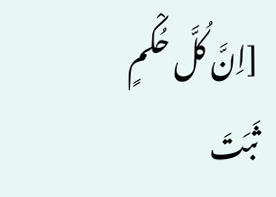[اِنَّ کُلَّ حُکْمٍ
ثَبَتَ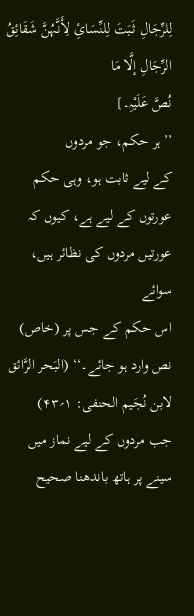لِلرِّجَالِ ثَبَتَ لِلنِّسَائِ لِأَنَّہُنَّ شَقَائِقُ الرِّجَالِ إلَّا مَا
نُصَّ عَلَیْہِ۔]
’’ہر حکم، جو مردوں
کے لیے ثابت ہو، وہی حکم عورتوں کے لیے ہے، کیوں کہ عورتیں مردوں کی نظائر ہیں، سوائے
اس حکم کے جس پر (خاص) نص وارد ہو جائے۔‘‘ (البَحر الرَّائق لابن نُجَیم الحنفی: ۱؍۴۳)
جب مردوں کے لیے نماز میں سینے پر ہاتھ باندھنا صحیح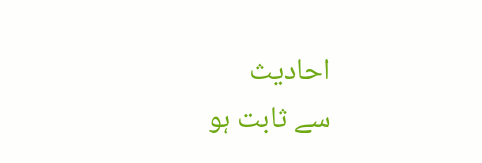احادیث
سے ثابت ہو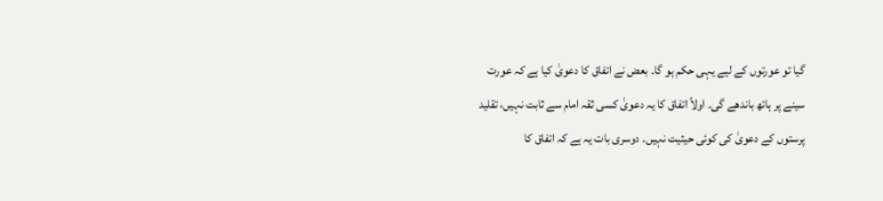گیا تو عورتوں کے لیے یہی حکم ہو گا۔ بعض نے اتفاق کا دعویٰ کیا ہے کہ عورت
سینے پر ہاتھ باندھے گی۔ اولاً اتفاق کا یہ دعویٰ کسی ثقہ امام سے ثابت نہیں، تقلید
پرستوں کے دعویٰ کی کوئی حیثیت نہیں۔ دوسری بات یہ ہے کہ اتفاق کا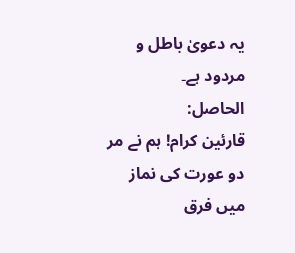یہ دعویٰ باطل و
مردود ہے۔
الحاصل:
قارئین کرام! ہم نے مر دو عورت کی نماز میں فرق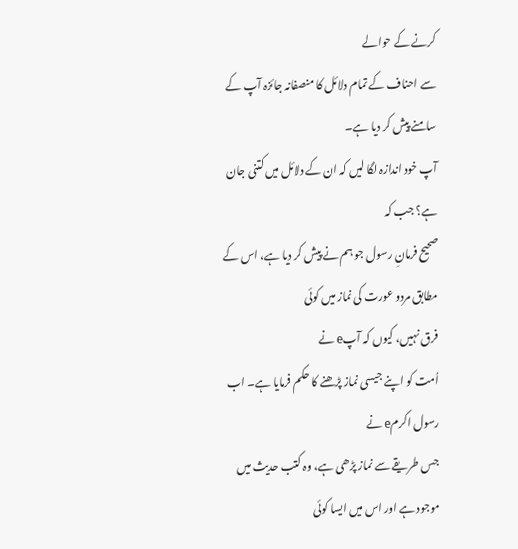کرنے کے حوالے
سے احناف کے تمام دلائل کا منصفانہ جائزہ آپ کے سامنے پیش کر دیا ہے۔
آپ خود اندازہ لگا لیں کہ ان کے دلائل میں کتنی جان ہے؟ جب کہ
صحیح فرمانِ رسول جو ہم نے پیش کر دیا ہے، اس کے مطابق مردو عورت کی نماز میں کوئی
فرق نہیں، کیوں کہ آپe نے
اُمت کو اپنے جیسی نماز پڑھنے کا حکم فرمایا ہے۔ اب رسول اکرمe نے
جس طریقے سے نماز پڑھی ہے، وہ کتب حدیث میں موجود ہے اور اس میں ایسا کوئی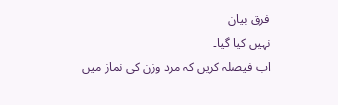فرق بیان
نہیں کیا گیا۔
اب فیصلہ کریں کہ مرد وزن کی نماز میں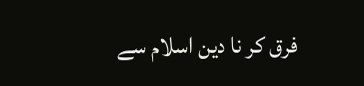فرق کر نا دین اسلام سے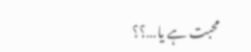محبت ہے یا…؟؟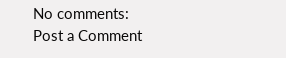No comments:
Post a Comment